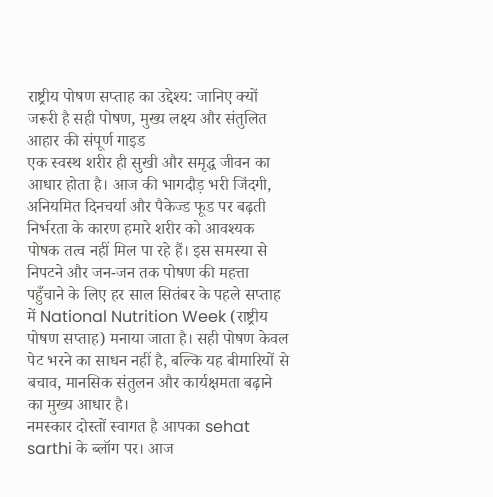राष्ट्रीय पोषण सप्ताह का उद्देश्य: जानिए क्यों जरूरी है सही पोषण, मुख्य लक्ष्य और संतुलित आहार की संपूर्ण गाइड
एक स्वस्थ शरीर ही सुखी और समृद्ध जीवन का आधार होता है। आज की भागदौड़ भरी जिंदगी, अनियमित दिनचर्या और पैकेज्ड फूड पर बढ़ती निर्भरता के कारण हमारे शरीर को आवश्यक पोषक तत्व नहीं मिल पा रहे हैं। इस समस्या से निपटने और जन-जन तक पोषण की महत्ता पहुँचाने के लिए हर साल सितंबर के पहले सप्ताह में National Nutrition Week (राष्ट्रीय पोषण सप्ताह) मनाया जाता है। सही पोषण केवल पेट भरने का साधन नहीं है, बल्कि यह बीमारियों से बचाव, मानसिक संतुलन और कार्यक्षमता बढ़ाने का मुख्य आधार है।
नमस्कार दोस्तों स्वागत है आपका sehat sarthi के ब्लॉग पर। आज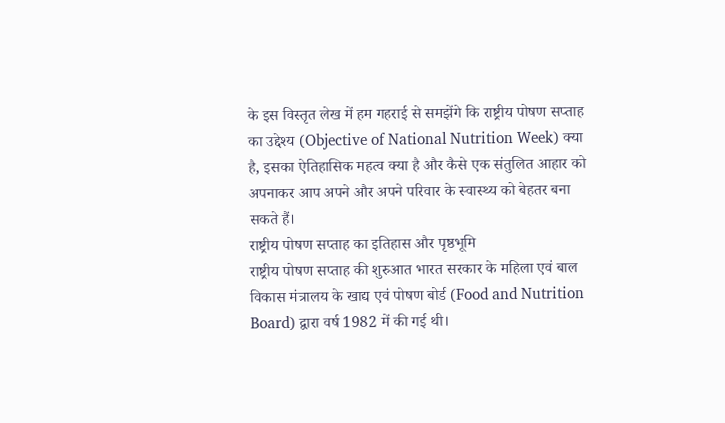के इस विस्तृत लेख में हम गहराई से समझेंगे कि राष्ट्रीय पोषण सप्ताह का उद्देश्य (Objective of National Nutrition Week) क्या है, इसका ऐतिहासिक महत्व क्या है और कैसे एक संतुलित आहार को अपनाकर आप अपने और अपने परिवार के स्वास्थ्य को बेहतर बना सकते हैं।
राष्ट्रीय पोषण सप्ताह का इतिहास और पृष्ठभूमि
राष्ट्रीय पोषण सप्ताह की शुरुआत भारत सरकार के महिला एवं बाल विकास मंत्रालय के खाद्य एवं पोषण बोर्ड (Food and Nutrition Board) द्वारा वर्ष 1982 में की गई थी।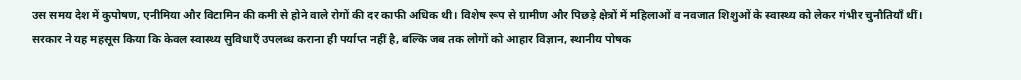उस समय देश में कुपोषण, एनीमिया और विटामिन की कमी से होने वाले रोगों की दर काफी अधिक थी। विशेष रूप से ग्रामीण और पिछड़े क्षेत्रों में महिलाओं व नवजात शिशुओं के स्वास्थ्य को लेकर गंभीर चुनौतियाँ थीं।
सरकार ने यह महसूस किया कि केवल स्वास्थ्य सुविधाएँ उपलब्ध कराना ही पर्याप्त नहीं है, बल्कि जब तक लोगों को आहार विज्ञान, स्थानीय पोषक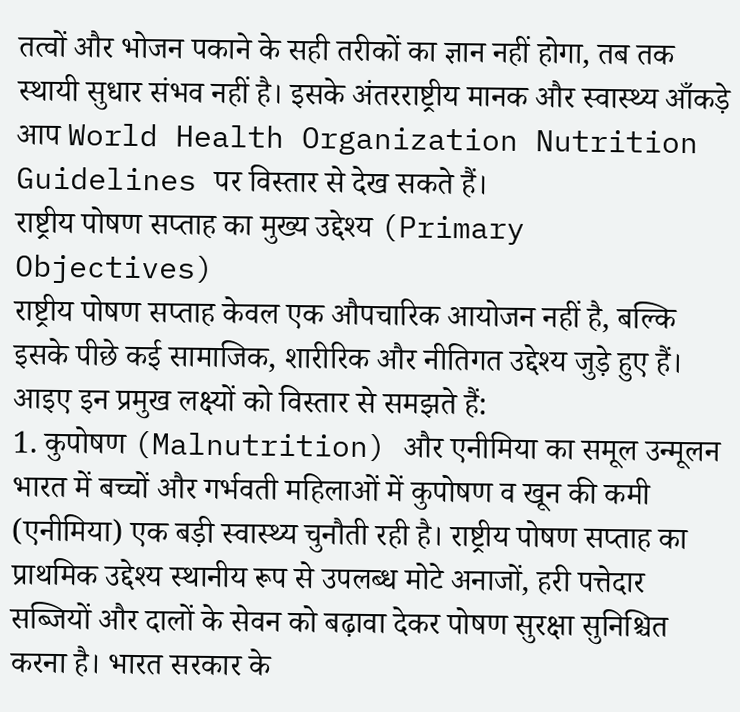तत्वों और भोजन पकाने के सही तरीकों का ज्ञान नहीं होगा, तब तक स्थायी सुधार संभव नहीं है। इसके अंतरराष्ट्रीय मानक और स्वास्थ्य आँकड़े आप World Health Organization Nutrition Guidelines पर विस्तार से देख सकते हैं।
राष्ट्रीय पोषण सप्ताह का मुख्य उद्देश्य (Primary Objectives)
राष्ट्रीय पोषण सप्ताह केवल एक औपचारिक आयोजन नहीं है, बल्कि इसके पीछे कई सामाजिक, शारीरिक और नीतिगत उद्देश्य जुड़े हुए हैं। आइए इन प्रमुख लक्ष्यों को विस्तार से समझते हैं:
1. कुपोषण (Malnutrition) और एनीमिया का समूल उन्मूलन
भारत में बच्चों और गर्भवती महिलाओं में कुपोषण व खून की कमी (एनीमिया) एक बड़ी स्वास्थ्य चुनौती रही है। राष्ट्रीय पोषण सप्ताह का प्राथमिक उद्देश्य स्थानीय रूप से उपलब्ध मोटे अनाजों, हरी पत्तेदार सब्जियों और दालों के सेवन को बढ़ावा देकर पोषण सुरक्षा सुनिश्चित करना है। भारत सरकार के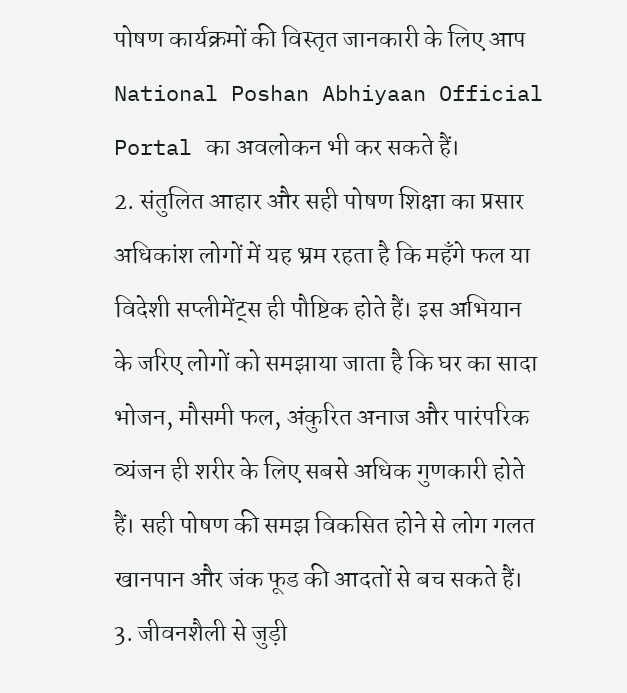पोषण कार्यक्रमों की विस्तृत जानकारी के लिए आप National Poshan Abhiyaan Official Portal का अवलोकन भी कर सकते हैं।
2. संतुलित आहार और सही पोषण शिक्षा का प्रसार
अधिकांश लोगों में यह भ्रम रहता है कि महँगे फल या विदेशी सप्लीमेंट्स ही पौष्टिक होते हैं। इस अभियान के जरिए लोगों को समझाया जाता है कि घर का सादा भोजन, मौसमी फल, अंकुरित अनाज और पारंपरिक व्यंजन ही शरीर के लिए सबसे अधिक गुणकारी होते हैं। सही पोषण की समझ विकसित होने से लोग गलत खानपान और जंक फूड की आदतों से बच सकते हैं।
3. जीवनशैली से जुड़ी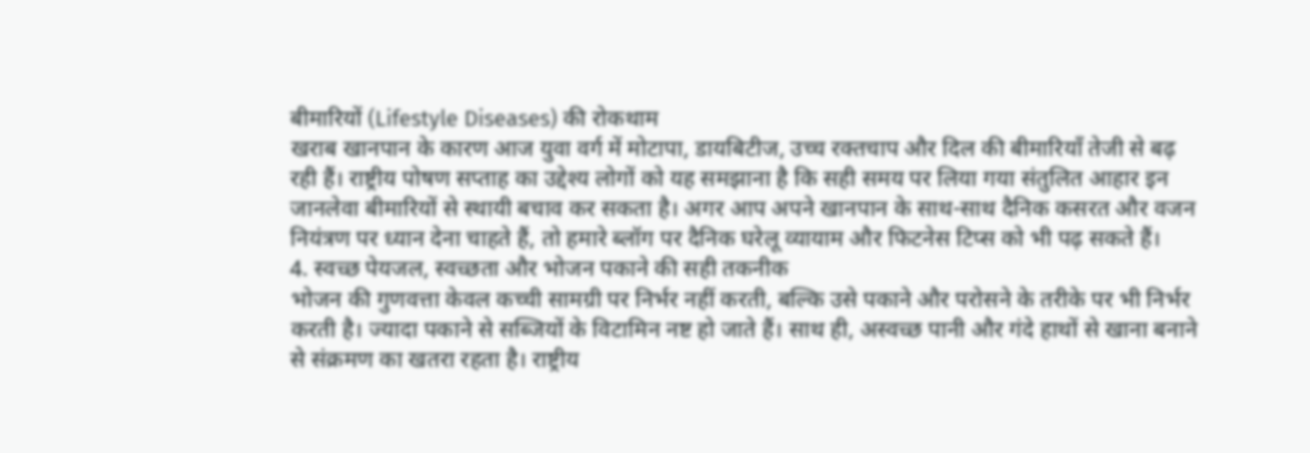बीमारियों (Lifestyle Diseases) की रोकथाम
खराब खानपान के कारण आज युवा वर्ग में मोटापा, डायबिटीज, उच्च रक्तचाप और दिल की बीमारियाँ तेजी से बढ़ रही हैं। राष्ट्रीय पोषण सप्ताह का उद्देश्य लोगों को यह समझाना है कि सही समय पर लिया गया संतुलित आहार इन जानलेवा बीमारियों से स्थायी बचाव कर सकता है। अगर आप अपने खानपान के साथ-साथ दैनिक कसरत और वजन नियंत्रण पर ध्यान देना चाहते हैं, तो हमारे ब्लॉग पर दैनिक घरेलू व्यायाम और फिटनेस टिप्स को भी पढ़ सकते हैं।
4. स्वच्छ पेयजल, स्वच्छता और भोजन पकाने की सही तकनीक
भोजन की गुणवत्ता केवल कच्ची सामग्री पर निर्भर नहीं करती, बल्कि उसे पकाने और परोसने के तरीके पर भी निर्भर करती है। ज्यादा पकाने से सब्जियों के विटामिन नष्ट हो जाते हैं। साथ ही, अस्वच्छ पानी और गंदे हाथों से खाना बनाने से संक्रमण का खतरा रहता है। राष्ट्रीय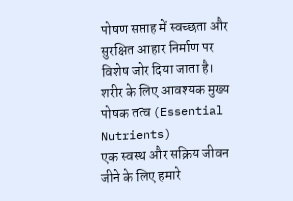पोषण सप्ताह में स्वच्छता और सुरक्षित आहार निर्माण पर विशेष जोर दिया जाता है।
शरीर के लिए आवश्यक मुख्य पोषक तत्व (Essential Nutrients)
एक स्वस्थ और सक्रिय जीवन जीने के लिए हमारे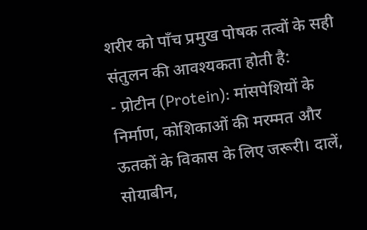शरीर को पाँच प्रमुख पोषक तत्वों के सही संतुलन की आवश्यकता होती है:
- प्रोटीन (Protein): मांसपेशियों के निर्माण, कोशिकाओं की मरम्मत और ऊतकों के विकास के लिए जरूरी। दालें, सोयाबीन,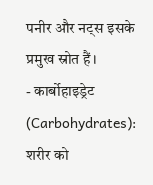पनीर और नट्स इसके प्रमुख स्रोत हैं।
- कार्बोहाइड्रेट (Carbohydrates): शरीर को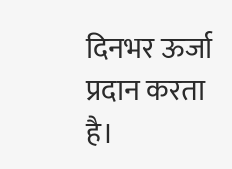दिनभर ऊर्जा प्रदान करता है।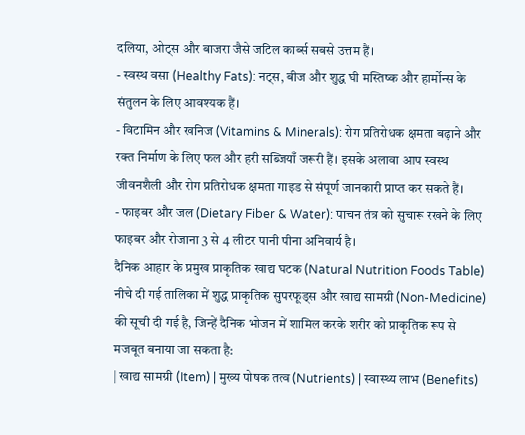दलिया, ओट्स और बाजरा जैसे जटिल कार्ब्स सबसे उत्तम हैं।
- स्वस्थ वसा (Healthy Fats): नट्स, बीज और शुद्ध घी मस्तिष्क और हार्मोन्स के संतुलन के लिए आवश्यक हैं।
- विटामिन और खनिज (Vitamins & Minerals): रोग प्रतिरोधक क्षमता बढ़ाने और रक्त निर्माण के लिए फल और हरी सब्जियाँ जरूरी हैं। इसके अलावा आप स्वस्थ जीवनशैली और रोग प्रतिरोधक क्षमता गाइड से संपूर्ण जानकारी प्राप्त कर सकते हैं।
- फाइबर और जल (Dietary Fiber & Water): पाचन तंत्र को सुचारू रखने के लिए फाइबर और रोजाना 3 से 4 लीटर पानी पीना अनिवार्य है।
दैनिक आहार के प्रमुख प्राकृतिक खाद्य घटक (Natural Nutrition Foods Table)
नीचे दी गई तालिका में शुद्ध प्राकृतिक सुपरफूड्स और खाद्य सामग्री (Non-Medicine) की सूची दी गई है, जिन्हें दैनिक भोजन में शामिल करके शरीर को प्राकृतिक रूप से मजबूत बनाया जा सकता है:
| खाद्य सामग्री (Item) | मुख्य पोषक तत्व (Nutrients) | स्वास्थ्य लाभ (Benefits)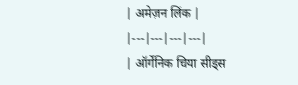| अमेज़न लिंक |
|---|---|---|---|
| ऑर्गेनिक चिया सीड्स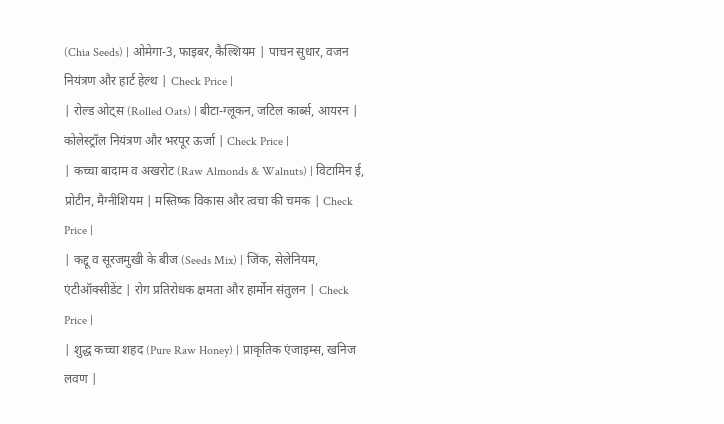(Chia Seeds) | ओमेगा-3, फाइबर, कैल्शियम | पाचन सुधार, वजन नियंत्रण और हार्ट हेल्थ | Check Price |
| रोल्ड ओट्स (Rolled Oats) | बीटा-ग्लूकन, जटिल कार्ब्स, आयरन | कोलेस्ट्रॉल नियंत्रण और भरपूर ऊर्जा | Check Price |
| कच्चा बादाम व अखरोट (Raw Almonds & Walnuts) | विटामिन ई, प्रोटीन, मैग्नीशियम | मस्तिष्क विकास और त्वचा की चमक | Check Price |
| कद्दू व सूरजमुखी के बीज (Seeds Mix) | जिंक, सेलेनियम, एंटीऑक्सीडेंट | रोग प्रतिरोधक क्षमता और हार्मोन संतुलन | Check Price |
| शुद्ध कच्चा शहद (Pure Raw Honey) | प्राकृतिक एंजाइम्स, खनिज लवण |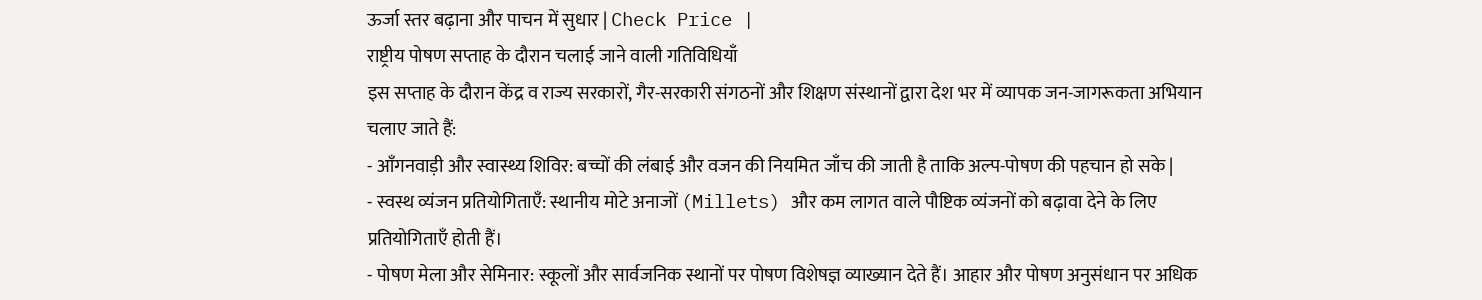ऊर्जा स्तर बढ़ाना और पाचन में सुधार | Check Price |
राष्ट्रीय पोषण सप्ताह के दौरान चलाई जाने वाली गतिविधियाँ
इस सप्ताह के दौरान केंद्र व राज्य सरकारों, गैर-सरकारी संगठनों और शिक्षण संस्थानों द्वारा देश भर में व्यापक जन-जागरूकता अभियान चलाए जाते हैं:
- आँगनवाड़ी और स्वास्थ्य शिविर: बच्चों की लंबाई और वजन की नियमित जाँच की जाती है ताकि अल्प-पोषण की पहचान हो सके |
- स्वस्थ व्यंजन प्रतियोगिताएँ: स्थानीय मोटे अनाजों (Millets) और कम लागत वाले पौष्टिक व्यंजनों को बढ़ावा देने के लिए प्रतियोगिताएँ होती हैं।
- पोषण मेला और सेमिनार: स्कूलों और सार्वजनिक स्थानों पर पोषण विशेषज्ञ व्याख्यान देते हैं। आहार और पोषण अनुसंधान पर अधिक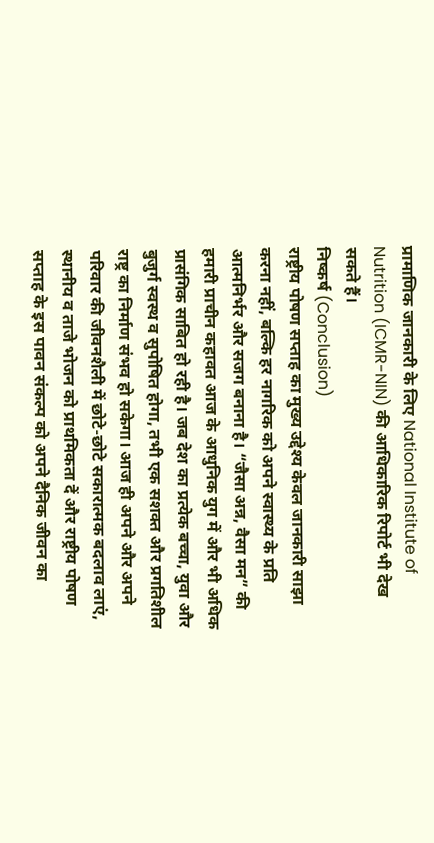प्रामाणिक जानकारी के लिए National Institute of Nutrition (ICMR-NIN) की आधिकारिक रिपोर्ट भी देख सकते हैं।
निष्कर्ष (Conclusion)
राष्ट्रीय पोषण सप्ताह का मुख्य उद्देश्य केवल जानकारी साझा करना नहीं, बल्कि हर नागरिक को अपने स्वास्थ्य के प्रति आत्मनिर्भर और सजग बनाना है। “जैसा अन्न, वैसा मन” की हमारी प्राचीन कहावत आज के आधुनिक युग में और भी अधिक प्रासंगिक साबित हो रही है। जब देश का प्रत्येक बच्चा, युवा और बुजुर्ग स्वस्थ व सुपोषित होगा, तभी एक सशक्त और प्रगतिशील राष्ट्र का निर्माण संभव हो सकेगा। आज ही अपने और अपने परिवार की जीवनशैली में छोटे-छोटे सकारात्मक बदलाव लाएं, स्थानीय व ताजे भोजन को प्राथमिकता दें और राष्ट्रीय पोषण सप्ताह के इस पावन संकल्प को अपने दैनिक जीवन का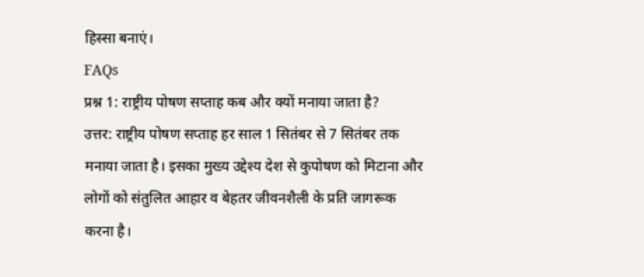हिस्सा बनाएं।
FAQs
प्रश्न 1: राष्ट्रीय पोषण सप्ताह कब और क्यों मनाया जाता है?
उत्तर: राष्ट्रीय पोषण सप्ताह हर साल 1 सितंबर से 7 सितंबर तक मनाया जाता है। इसका मुख्य उद्देश्य देश से कुपोषण को मिटाना और लोगों को संतुलित आहार व बेहतर जीवनशैली के प्रति जागरूक करना है।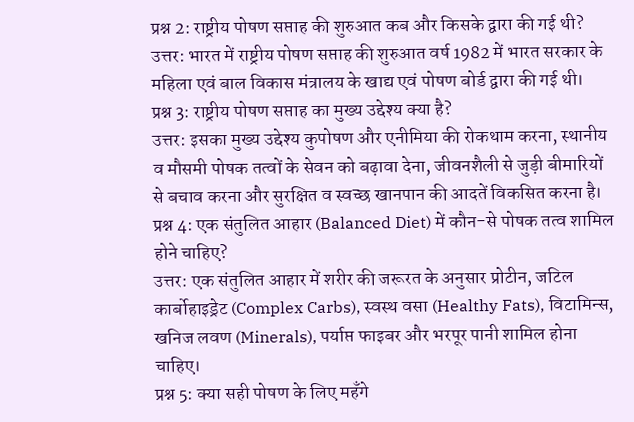प्रश्न 2: राष्ट्रीय पोषण सप्ताह की शुरुआत कब और किसके द्वारा की गई थी?
उत्तर: भारत में राष्ट्रीय पोषण सप्ताह की शुरुआत वर्ष 1982 में भारत सरकार के महिला एवं बाल विकास मंत्रालय के खाद्य एवं पोषण बोर्ड द्वारा की गई थी।
प्रश्न 3: राष्ट्रीय पोषण सप्ताह का मुख्य उद्देश्य क्या है?
उत्तर: इसका मुख्य उद्देश्य कुपोषण और एनीमिया की रोकथाम करना, स्थानीय व मौसमी पोषक तत्वों के सेवन को बढ़ावा देना, जीवनशैली से जुड़ी बीमारियों से बचाव करना और सुरक्षित व स्वच्छ खानपान की आदतें विकसित करना है।
प्रश्न 4: एक संतुलित आहार (Balanced Diet) में कौन-से पोषक तत्व शामिल होने चाहिए?
उत्तर: एक संतुलित आहार में शरीर की जरूरत के अनुसार प्रोटीन, जटिल कार्बोहाइड्रेट (Complex Carbs), स्वस्थ वसा (Healthy Fats), विटामिन्स, खनिज लवण (Minerals), पर्याप्त फाइबर और भरपूर पानी शामिल होना चाहिए।
प्रश्न 5: क्या सही पोषण के लिए महँगे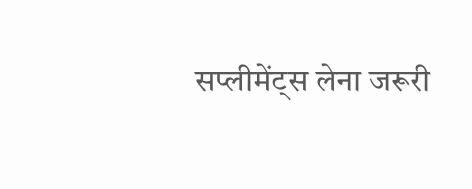सप्लीमेंट्स लेना जरूरी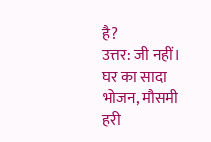है?
उत्तर: जी नहीं। घर का सादा भोजन, मौसमी हरी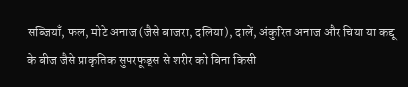सब्जियाँ, फल, मोटे अनाज (जैसे बाजरा, दलिया), दालें, अंकुरित अनाज और चिया या कद्दू के बीज जैसे प्राकृतिक सुपरफूड्स से शरीर को बिना किसी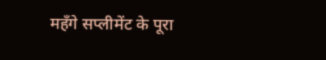महँगे सप्लीमेंट के पूरा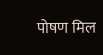पोषण मिल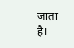जाता है।